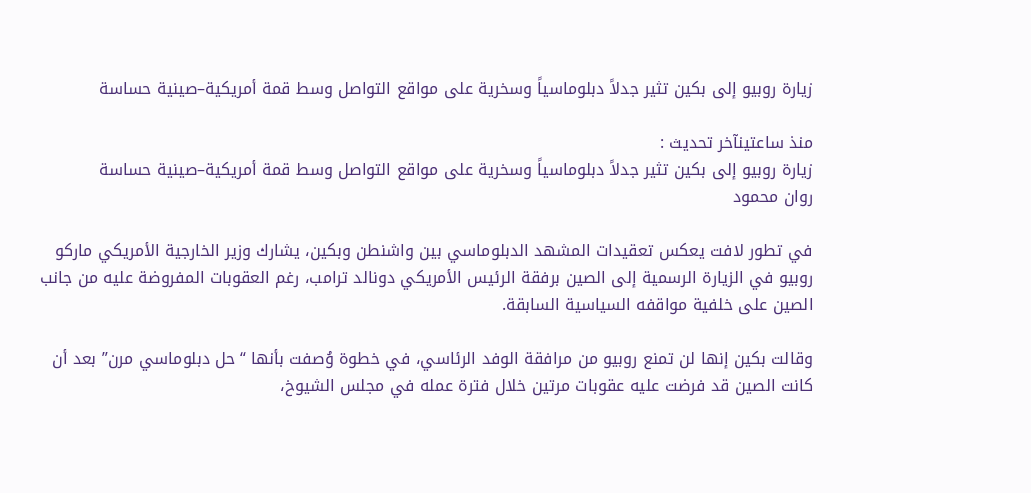زيارة روبيو إلى بكين تثير جدلاً دبلوماسياً وسخرية على مواقع التواصل وسط قمة أمريكية–صينية حساسة

منذ ساعتينآخر تحديث :
زيارة روبيو إلى بكين تثير جدلاً دبلوماسياً وسخرية على مواقع التواصل وسط قمة أمريكية–صينية حساسة
روان محمود

في تطور لافت يعكس تعقيدات المشهد الدبلوماسي بين واشنطن وبكين، يشارك وزير الخارجية الأمريكي ماركو روبيو في الزيارة الرسمية إلى الصين برفقة الرئيس الأمريكي دونالد ترامب، رغم العقوبات المفروضة عليه من جانب الصين على خلفية مواقفه السياسية السابقة.

وقالت بكين إنها لن تمنع روبيو من مرافقة الوفد الرئاسي، في خطوة وُصفت بأنها “حل دبلوماسي مرن” بعد أن كانت الصين قد فرضت عليه عقوبات مرتين خلال فترة عمله في مجلس الشيوخ،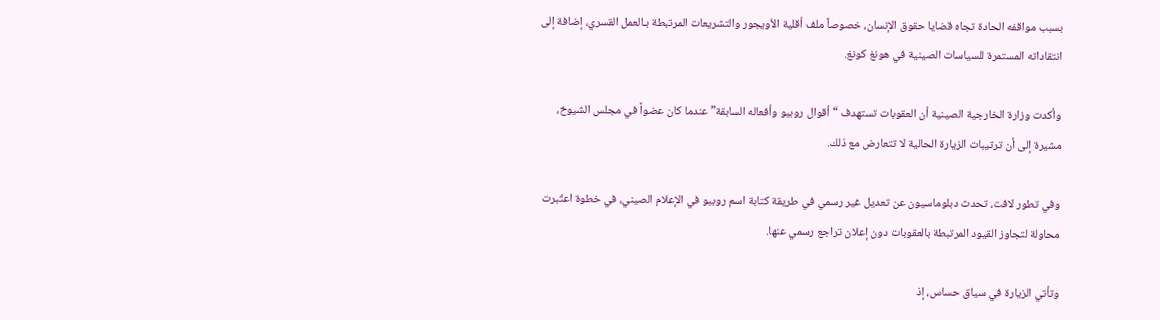بسبب مواقفه الحادة تجاه قضايا حقوق الإنسان، خصوصاً ملف أقلية الأويجور والتشريعات المرتبطة بـالعمل القسري، إضافة إلى انتقاداته المستمرة للسياسات الصينية في هونغ كونغ.

وأكدت وزارة الخارجية الصينية أن العقوبات تستهدف “أقوال روبيو وأفعاله السابقة” عندما كان عضواً في مجلس الشيوخ، مشيرة إلى أن ترتيبات الزيارة الحالية لا تتعارض مع ذلك.

وفي تطور لافت، تحدث دبلوماسيون عن تعديل غير رسمي في طريقة كتابة اسم روبيو في الإعلام الصيني، في خطوة اعتُبرت محاولة لتجاوز القيود المرتبطة بالعقوبات دون إعلان تراجع رسمي عنها.

وتأتي الزيارة في سياق حساس، إذ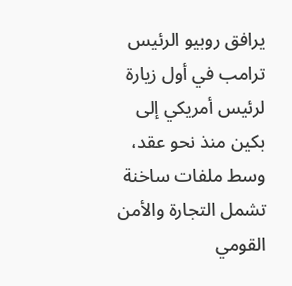يرافق روبيو الرئيس ترامب في أول زيارة لرئيس أمريكي إلى بكين منذ نحو عقد، وسط ملفات ساخنة تشمل التجارة والأمن القومي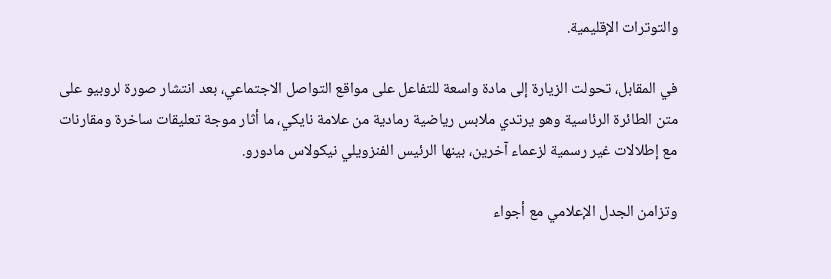والتوترات الإقليمية.

في المقابل، تحولت الزيارة إلى مادة واسعة للتفاعل على مواقع التواصل الاجتماعي، بعد انتشار صورة لروبيو على متن الطائرة الرئاسية وهو يرتدي ملابس رياضية رمادية من علامة نايكي، ما أثار موجة تعليقات ساخرة ومقارنات مع إطلالات غير رسمية لزعماء آخرين، بينها الرئيس الفنزويلي نيكولاس مادورو.

وتزامن الجدل الإعلامي مع أجواء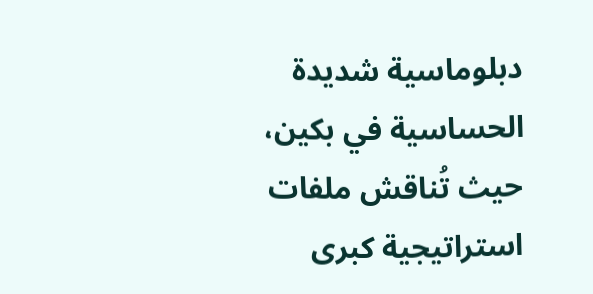دبلوماسية شديدة الحساسية في بكين، حيث تُناقش ملفات استراتيجية كبرى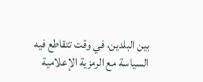بين البلدين، في وقت تتقاطع فيه السياسة مع الرمزية الإعلامية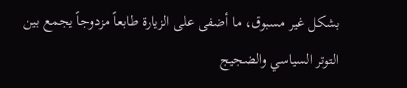بشكل غير مسبوق، ما أضفى على الزيارة طابعاً مزدوجاً يجمع بين التوتر السياسي والضجيج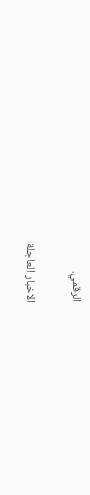الرقمي.

الاخبار العاجلة